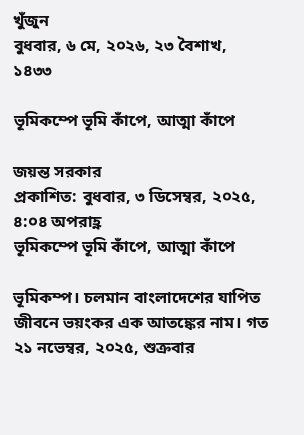খুঁজুন
বুধবার, ৬ মে, ২০২৬, ২৩ বৈশাখ, ১৪৩৩

ভূমিকম্পে ভূমি কাঁপে, আত্মা কাঁপে

জয়ন্ত সরকার
প্রকাশিত: বুধবার, ৩ ডিসেম্বর, ২০২৫, ৪:০৪ অপরাহ্ণ
ভূমিকম্পে ভূমি কাঁপে, আত্মা কাঁপে

ভূমিকম্প। চলমান বাংলাদেশের যাপিত জীবনে ভয়ংকর এক আতঙ্কের নাম। গত ২১ নভেম্বর, ২০২৫, শুক্রবার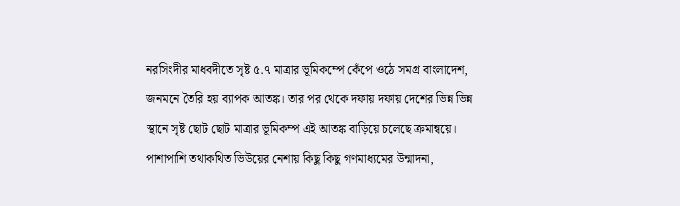নরসিংদীর মাধবদীতে সৃষ্ট ৫.৭ মাত্রার ভূমিকম্পে কেঁপে ওঠে সমগ্র বাংলাদেশ, জনমনে তৈরি হয় ব্যাপক আতঙ্ক। তার পর থেকে দফায় দফায় দেশের ভিন্ন ভিন্ন স্থানে সৃষ্ট ছোট ছোট মাত্রার ভূমিকম্প এই আতঙ্ক বাড়িয়ে চলেছে ক্রমান্বয়ে। পাশাপাশি তথাকথিত ভিউয়ের নেশায় কিছু কিছু গণমাধ্যমের উন্মাদনা,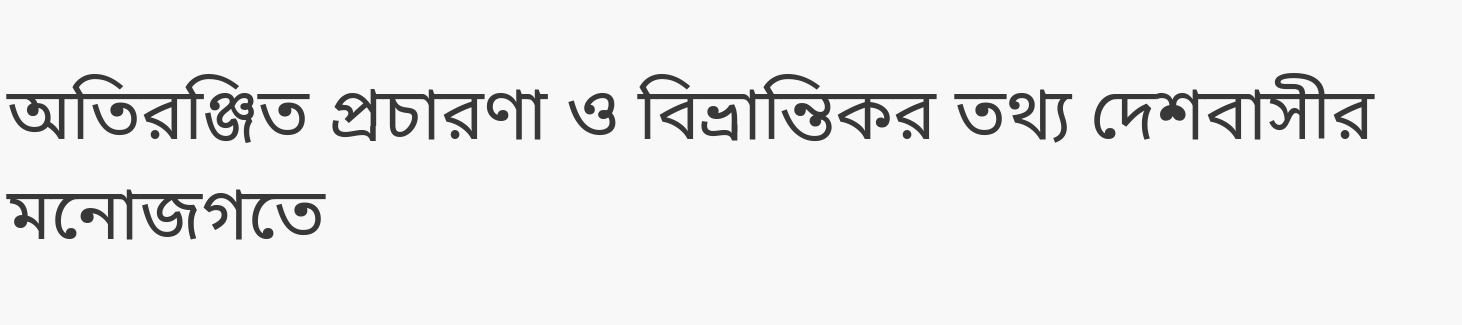অতিরঞ্জিত প্রচারণা ও বিভ্রান্তিকর তথ্য দেশবাসীর মনোজগতে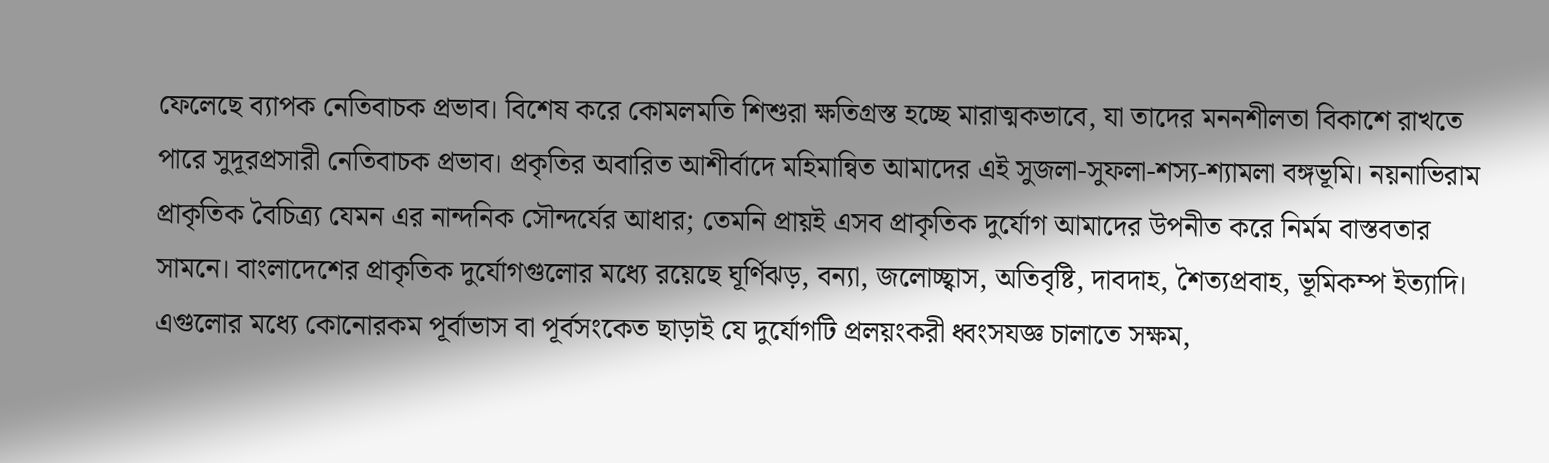ফেলেছে ব্যাপক নেতিবাচক প্রভাব। বিশেষ করে কোমলমতি শিশুরা ক্ষতিগ্রস্ত হচ্ছে মারাত্মকভাবে, যা তাদের মননশীলতা বিকাশে রাখতে পারে সুদূরপ্রসারী নেতিবাচক প্রভাব। প্রকৃতির অবারিত আশীর্বাদে মহিমান্বিত আমাদের এই সুজলা-সুফলা-শস্য-শ্যামলা বঙ্গভূমি। নয়নাভিরাম প্রাকৃতিক বৈচিত্র্য যেমন এর নান্দনিক সৌন্দর্যের আধার; তেমনি প্রায়ই এসব প্রাকৃতিক দুর্যোগ আমাদের উপনীত করে নির্মম বাস্তবতার সামনে। বাংলাদেশের প্রাকৃতিক দুর্যোগগুলোর মধ্যে রয়েছে ঘূর্ণিঝড়, বন্যা, জলোচ্ছ্বাস, অতিবৃষ্টি, দাবদাহ, শৈত্যপ্রবাহ, ভূমিকম্প ইত্যাদি। এগুলোর মধ্যে কোনোরকম পূর্বাভাস বা পূর্বসংকেত ছাড়াই যে দুর্যোগটি প্রলয়ংকরী ধ্বংসযজ্ঞ চালাতে সক্ষম,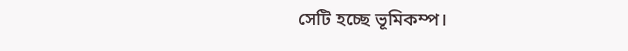সেটি হচ্ছে ভূমিকম্প।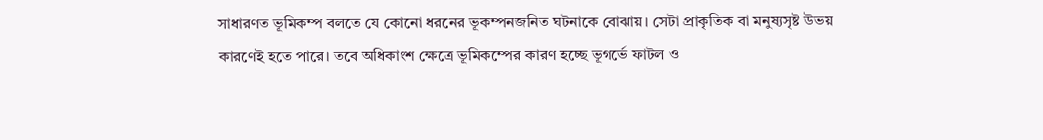সাধারণত ভূমিকম্প বলতে যে কোনো ধরনের ভূকম্পনজনিত ঘটনাকে বোঝায়। সেটা প্রাকৃতিক বা মনুষ্যসৃষ্ট উভয় কারণেই হতে পারে। তবে অধিকাংশ ক্ষেত্রে ভূমিকম্পের কারণ হচ্ছে ভূগর্ভে ফাটল ও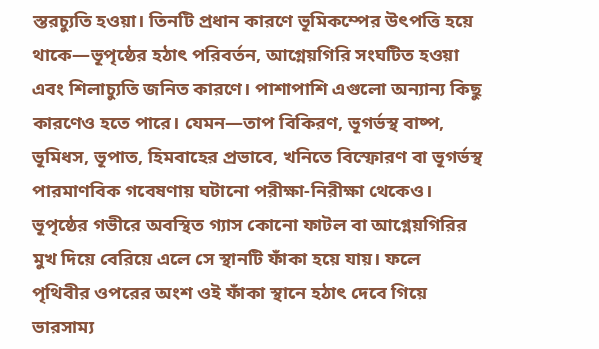স্তরচ্যুতি হওয়া। তিনটি প্রধান কারণে ভূমিকম্পের উৎপত্তি হয়ে থাকে—ভূপৃষ্ঠের হঠাৎ পরিবর্তন, আগ্নেয়গিরি সংঘটিত হওয়া এবং শিলাচ্যুতি জনিত কারণে। পাশাপাশি এগুলো অন্যান্য কিছু কারণেও হতে পারে। যেমন—তাপ বিকিরণ, ভূগর্ভস্থ বাষ্প, ভূমিধস, ভূপাত, হিমবাহের প্রভাবে, খনিতে বিস্ফোরণ বা ভূগর্ভস্থ পারমাণবিক গবেষণায় ঘটানো পরীক্ষা-নিরীক্ষা থেকেও। ভূপৃষ্ঠের গভীরে অবস্থিত গ্যাস কোনো ফাটল বা আগ্নেয়গিরির মুখ দিয়ে বেরিয়ে এলে সে স্থানটি ফাঁকা হয়ে যায়। ফলে পৃথিবীর ওপরের অংশ ওই ফাঁকা স্থানে হঠাৎ দেবে গিয়ে ভারসাম্য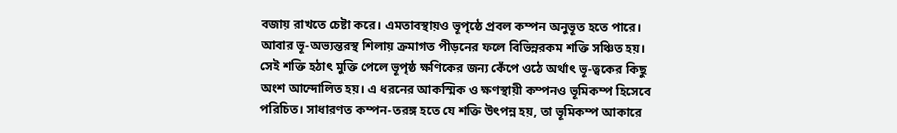বজায় রাখতে চেষ্টা করে। এমতাবস্থায়ও ভূপৃষ্ঠে প্রবল কম্পন অনুভূত হতে পারে। আবার ভূ-অভ্যন্তরস্থ শিলায় ক্রমাগত পীড়নের ফলে বিভিন্নরকম শক্তি সঞ্চিত হয়। সেই শক্তি হঠাৎ মুক্তি পেলে ভূপৃষ্ঠ ক্ষণিকের জন্য কেঁপে ওঠে অর্থাৎ ভূ-ত্বকের কিছু অংশ আন্দোলিত হয়। এ ধরনের আকস্মিক ও ক্ষণস্থায়ী কম্পনও ভূমিকম্প হিসেবে পরিচিত। সাধারণত কম্পন-তরঙ্গ হতে যে শক্তি উৎপন্ন হয়, তা ভূমিকম্প আকারে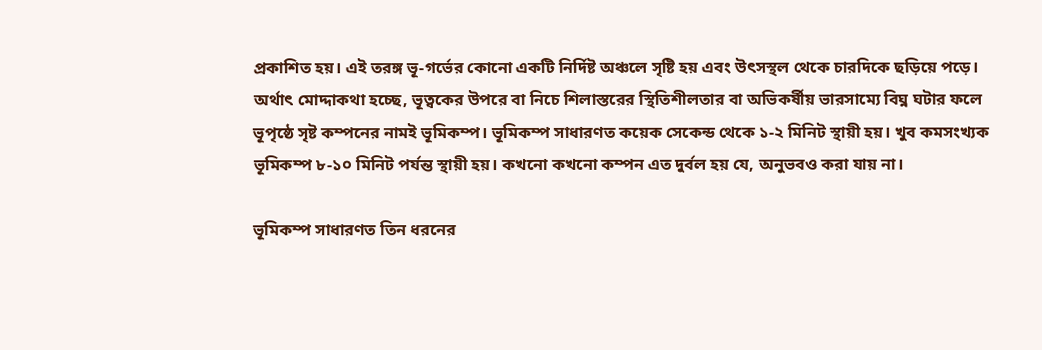প্রকাশিত হয়। এই তরঙ্গ ভূ-গর্ভের কোনো একটি নির্দিষ্ট অঞ্চলে সৃষ্টি হয় এবং উৎসস্থল থেকে চারদিকে ছড়িয়ে পড়ে। অর্থাৎ মোদ্দাকথা হচ্ছে, ভূত্বকের উপরে বা নিচে শিলাস্তরের স্থিতিশীলতার বা অভিকর্ষীয় ভারসাম্যে বিঘ্ন ঘটার ফলে ভূপৃষ্ঠে সৃষ্ট কম্পনের নামই ভূমিকম্প। ভূমিকম্প সাধারণত কয়েক সেকেন্ড থেকে ১-২ মিনিট স্থায়ী হয়। খুব কমসংখ্যক ভূমিকম্প ৮-১০ মিনিট পর্যন্ত স্থায়ী হয়। কখনো কখনো কম্পন এত দুর্বল হয় যে, অনুভবও করা যায় না।

ভূমিকম্প সাধারণত তিন ধরনের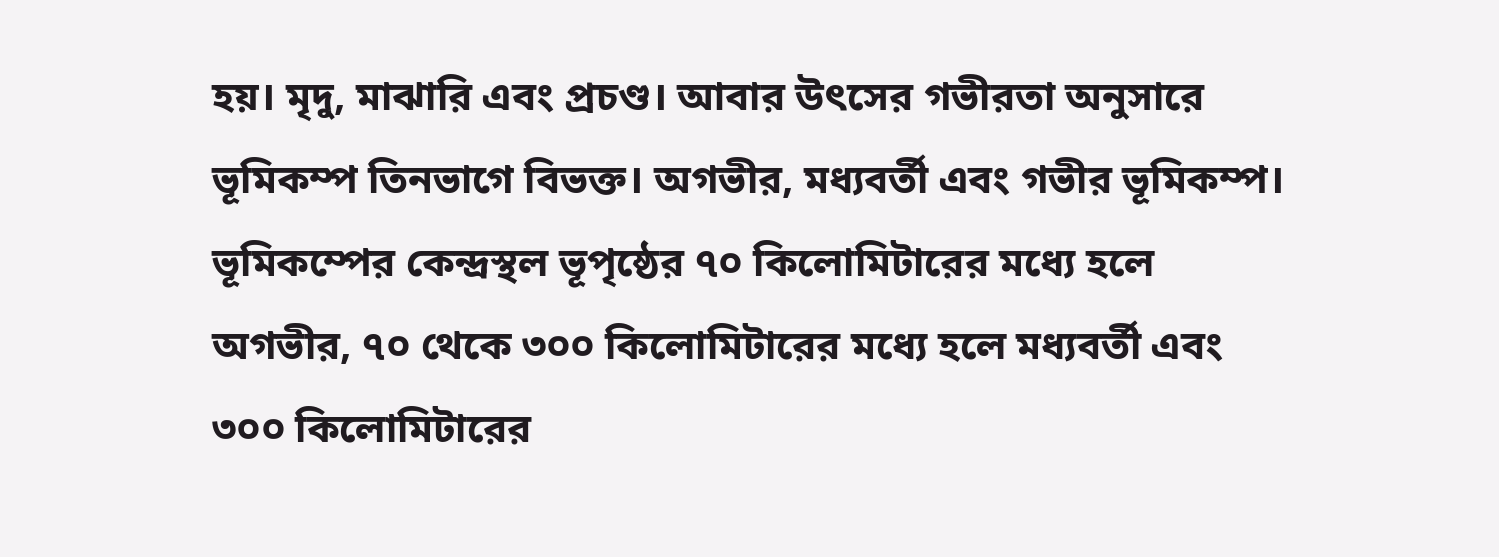হয়। মৃদু, মাঝারি এবং প্রচণ্ড। আবার উৎসের গভীরতা অনুসারে ভূমিকম্প তিনভাগে বিভক্ত। অগভীর, মধ্যবর্তী এবং গভীর ভূমিকম্প। ভূমিকম্পের কেন্দ্রস্থল ভূপৃষ্ঠের ৭০ কিলোমিটারের মধ্যে হলে অগভীর, ৭০ থেকে ৩০০ কিলোমিটারের মধ্যে হলে মধ্যবর্তী এবং ৩০০ কিলোমিটারের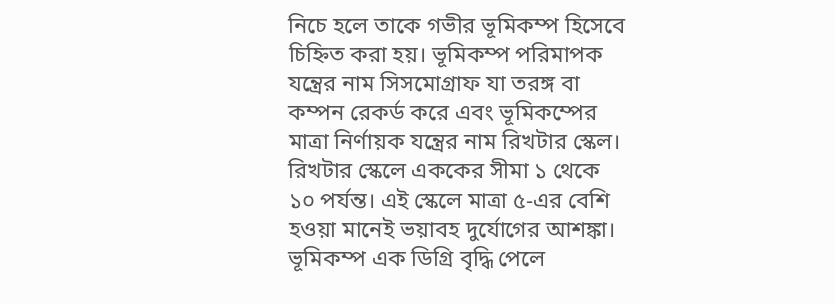নিচে হলে তাকে গভীর ভূমিকম্প হিসেবে চিহ্নিত করা হয়। ভূমিকম্প পরিমাপক যন্ত্রের নাম সিসমোগ্রাফ যা তরঙ্গ বা কম্পন রেকর্ড করে এবং ভূমিকম্পের মাত্রা নির্ণায়ক যন্ত্রের নাম রিখটার স্কেল। রিখটার স্কেলে এককের সীমা ১ থেকে ১০ পর্যন্ত। এই স্কেলে মাত্রা ৫-এর বেশি হওয়া মানেই ভয়াবহ দুর্যোগের আশঙ্কা। ভূমিকম্প এক ডিগ্রি বৃদ্ধি পেলে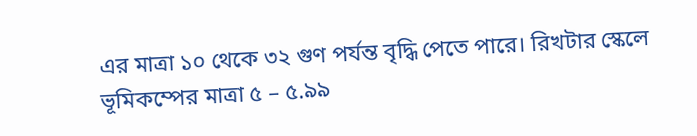এর মাত্রা ১০ থেকে ৩২ গুণ পর্যন্ত বৃদ্ধি পেতে পারে। রিখটার স্কেলে ভূমিকম্পের মাত্রা ৫ – ৫.৯৯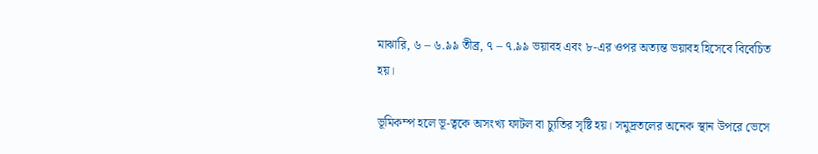মাঝারি, ৬ – ৬.৯৯ তীব্র, ৭ – ৭.৯৯ ভয়াবহ এবং ৮-এর ওপর অত্যন্ত ভয়াবহ হিসেবে বিবেচিত হয়।

ভূমিকম্প হলে ভূ-ত্বকে অসংখ্য ফাটল বা চ্যুতির সৃষ্টি হয়। সমুদ্রতলের অনেক স্থান উপরে ভেসে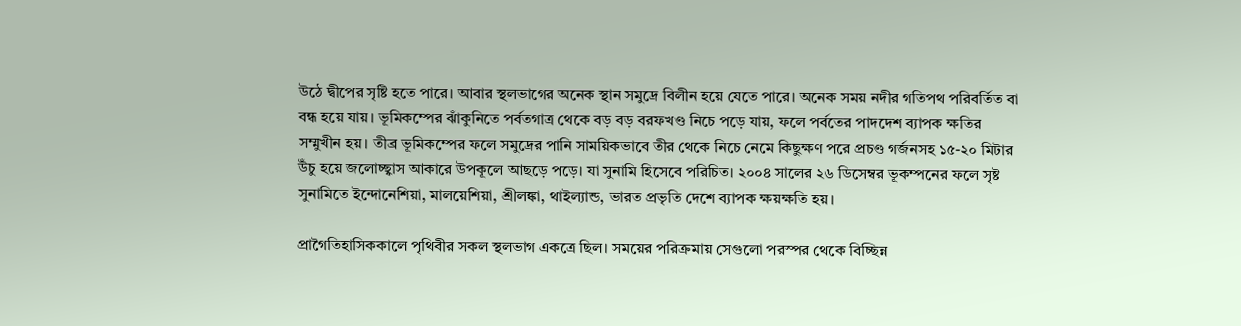উঠে দ্বীপের সৃষ্টি হতে পারে। আবার স্থলভাগের অনেক স্থান সমুদ্রে বিলীন হয়ে যেতে পারে। অনেক সময় নদীর গতিপথ পরিবর্তিত বা বন্ধ হয়ে যায়। ভূমিকম্পের ঝাঁকুনিতে পর্বতগাত্র থেকে বড় বড় বরফখণ্ড নিচে পড়ে যায়, ফলে পর্বতের পাদদেশ ব্যাপক ক্ষতির সম্মুখীন হয়। তীব্র ভূমিকম্পের ফলে সমুদ্রের পানি সাময়িকভাবে তীর থেকে নিচে নেমে কিছুক্ষণ পরে প্রচণ্ড গর্জনসহ ১৫-২০ মিটার উঁচু হয়ে জলোচ্ছ্বাস আকারে উপকূলে আছড়ে পড়ে। যা সুনামি হিসেবে পরিচিত। ২০০৪ সালের ২৬ ডিসেম্বর ভূকম্পনের ফলে সৃষ্ট সুনামিতে ইন্দোনেশিয়া, মালয়েশিয়া, শ্রীলঙ্কা, থাইল্যান্ড, ভারত প্রভৃতি দেশে ব্যাপক ক্ষয়ক্ষতি হয়।

প্রাগৈতিহাসিককালে পৃথিবীর সকল স্থলভাগ একত্রে ছিল। সময়ের পরিক্রমায় সেগুলো পরস্পর থেকে বিচ্ছিন্ন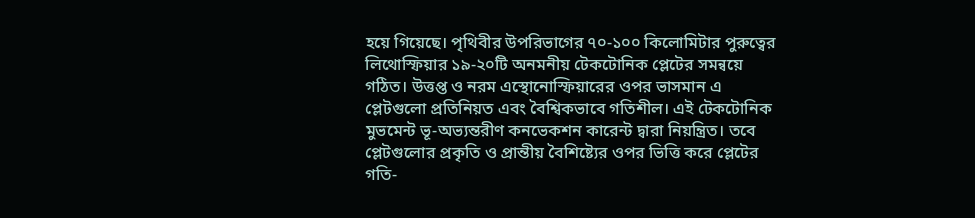হয়ে গিয়েছে। পৃথিবীর উপরিভাগের ৭০-১০০ কিলোমিটার পুরুত্বের লিথোস্ফিয়ার ১৯-২০টি অনমনীয় টেকটোনিক প্লেটের সমন্বয়ে গঠিত। উত্তপ্ত ও নরম এস্থোনোস্ফিয়ারের ওপর ভাসমান এ প্লেটগুলো প্রতিনিয়ত এবং বৈশ্বিকভাবে গতিশীল। এই টেকটোনিক মুভমেন্ট ভূ-অভ্যন্তরীণ কনভেকশন কারেন্ট দ্বারা নিয়ন্ত্রিত। তবে প্লেটগুলোর প্রকৃতি ও প্রান্তীয় বৈশিষ্ট্যের ওপর ভিত্তি করে প্লেটের গতি-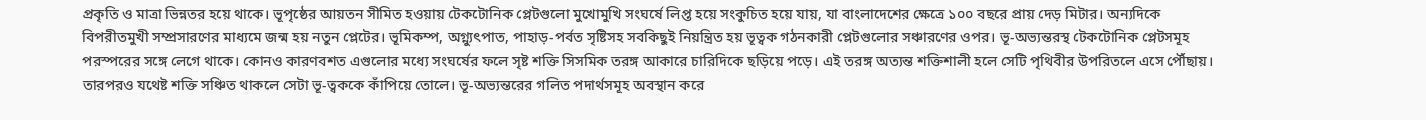প্রকৃতি ও মাত্রা ভিন্নতর হয়ে থাকে। ভূপৃষ্ঠের আয়তন সীমিত হওয়ায় টেকটোনিক প্লেটগুলো মুখোমুখি সংঘর্ষে লিপ্ত হয়ে সংকুচিত হয়ে যায়, যা বাংলাদেশের ক্ষেত্রে ১০০ বছরে প্রায় দেড় মিটার। অন্যদিকে বিপরীতমুখী সম্প্রসারণের মাধ্যমে জন্ম হয় নতুন প্লেটের। ভূমিকম্প, অগ্ন্যুৎপাত, পাহাড়-পর্বত সৃষ্টিসহ সবকিছুই নিয়ন্ত্রিত হয় ভূত্বক গঠনকারী প্লেটগুলোর সঞ্চারণের ওপর। ভূ-অভ্যন্তরস্থ টেকটোনিক প্লেটসমূহ পরস্পরের সঙ্গে লেগে থাকে। কোনও কারণবশত এগুলোর মধ্যে সংঘর্ষের ফলে সৃষ্ট শক্তি সিসমিক তরঙ্গ আকারে চারিদিকে ছড়িয়ে পড়ে। এই তরঙ্গ অত্যন্ত শক্তিশালী হলে সেটি পৃথিবীর উপরিতলে এসে পৌঁছায়। তারপরও যথেষ্ট শক্তি সঞ্চিত থাকলে সেটা ভূ-ত্বককে কাঁপিয়ে তোলে। ভূ-অভ্যন্তরের গলিত পদার্থসমূহ অবস্থান করে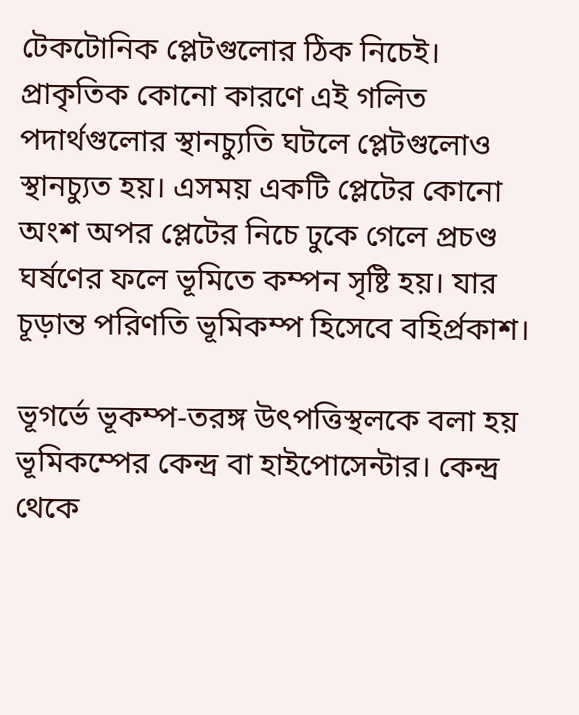টেকটোনিক প্লেটগুলোর ঠিক নিচেই। প্রাকৃতিক কোনো কারণে এই গলিত পদার্থগুলোর স্থানচ্যুতি ঘটলে প্লেটগুলোও স্থানচ্যুত হয়। এসময় একটি প্লেটের কোনো অংশ অপর প্লেটের নিচে ঢুকে গেলে প্রচণ্ড ঘর্ষণের ফলে ভূমিতে কম্পন সৃষ্টি হয়। যার চূড়ান্ত পরিণতি ভূমিকম্প হিসেবে বহির্প্রকাশ।

ভূগর্ভে ভূকম্প-তরঙ্গ উৎপত্তিস্থলকে বলা হয় ভূমিকম্পের কেন্দ্র বা হাইপোসেন্টার। কেন্দ্র থেকে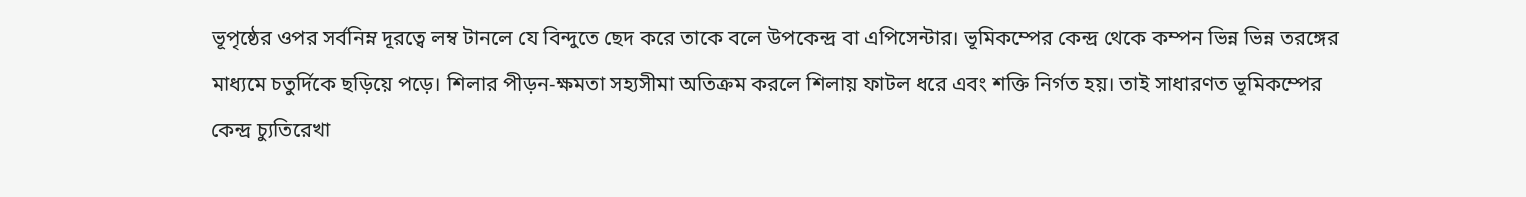ভূপৃষ্ঠের ওপর সর্বনিম্ন দূরত্বে লম্ব টানলে যে বিন্দুতে ছেদ করে তাকে বলে উপকেন্দ্র বা এপিসেন্টার। ভূমিকম্পের কেন্দ্র থেকে কম্পন ভিন্ন ভিন্ন তরঙ্গের মাধ্যমে চতুর্দিকে ছড়িয়ে পড়ে। শিলার পীড়ন-ক্ষমতা সহ্যসীমা অতিক্রম করলে শিলায় ফাটল ধরে এবং শক্তি নির্গত হয়। তাই সাধারণত ভূমিকম্পের কেন্দ্র চ্যুতিরেখা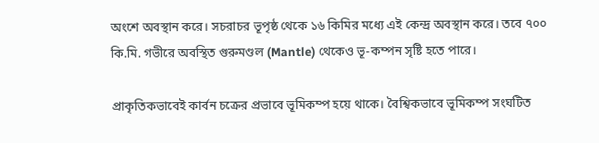অংশে অবস্থান করে। সচরাচর ভূপৃষ্ঠ থেকে ১৬ কিমির মধ্যে এই কেন্দ্র অবস্থান করে। তবে ৭০০ কি.মি. গভীরে অবস্থিত গুরুমণ্ডল (Mantle) থেকেও ভূ-কম্পন সৃষ্টি হতে পারে।

প্রাকৃতিকভাবেই কার্বন চক্রের প্রভাবে ভূমিকম্প হয়ে থাকে। বৈশ্বিকভাবে ভূমিকম্প সংঘটিত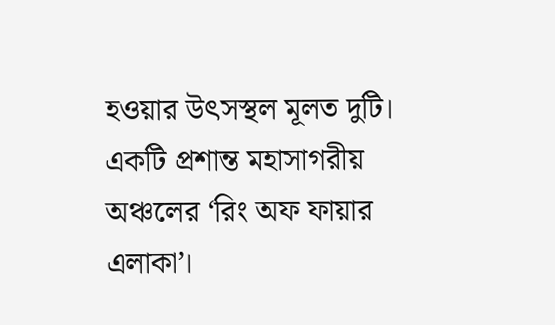হওয়ার উৎসস্থল মূলত দুটি। একটি প্রশান্ত মহাসাগরীয় অঞ্চলের ‘রিং অফ ফায়ার এলাকা’।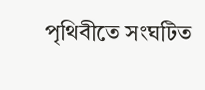পৃথিবীতে সংঘটিত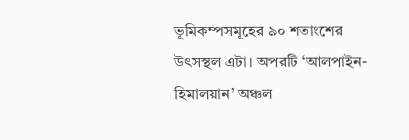ভূমিকম্পসমূহের ৯০ শতাংশের উৎসস্থল এটা। অপরটি ‘আলপাইন-হিমালয়ান’ অঞ্চল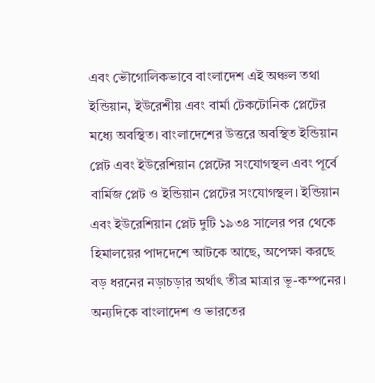এবং ভৌগোলিকভাবে বাংলাদেশ এই অঞ্চল তথা ইন্ডিয়ান, ইউরেশীয় এবং বার্মা টেকটোনিক প্লেটের মধ্যে অবস্থিত। বাংলাদেশের উত্তরে অবস্থিত ইন্ডিয়ান প্লেট এবং ইউরেশিয়ান প্লেটের সংযোগস্থল এবং পূর্বে বার্মিজ প্লেট ও ইন্ডিয়ান প্লেটের সংযোগস্থল। ইন্ডিয়ান এবং ইউরেশিয়ান প্লেট দুটি ১৯৩৪ সালের পর থেকে হিমালয়ের পাদদেশে আটকে আছে, অপেক্ষা করছে বড় ধরনের নড়াচড়ার অর্থাৎ তীব্র মাত্রার ভূ-কম্পনের। অন্যদিকে বাংলাদেশ ও ভারতের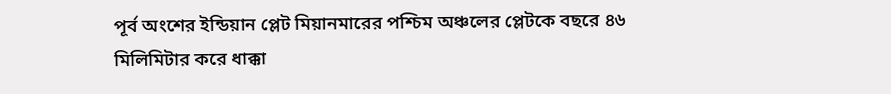পূর্ব অংশের ইন্ডিয়ান প্লেট মিয়ানমারের পশ্চিম অঞ্চলের প্লেটকে বছরে ৪৬ মিলিমিটার করে ধাক্কা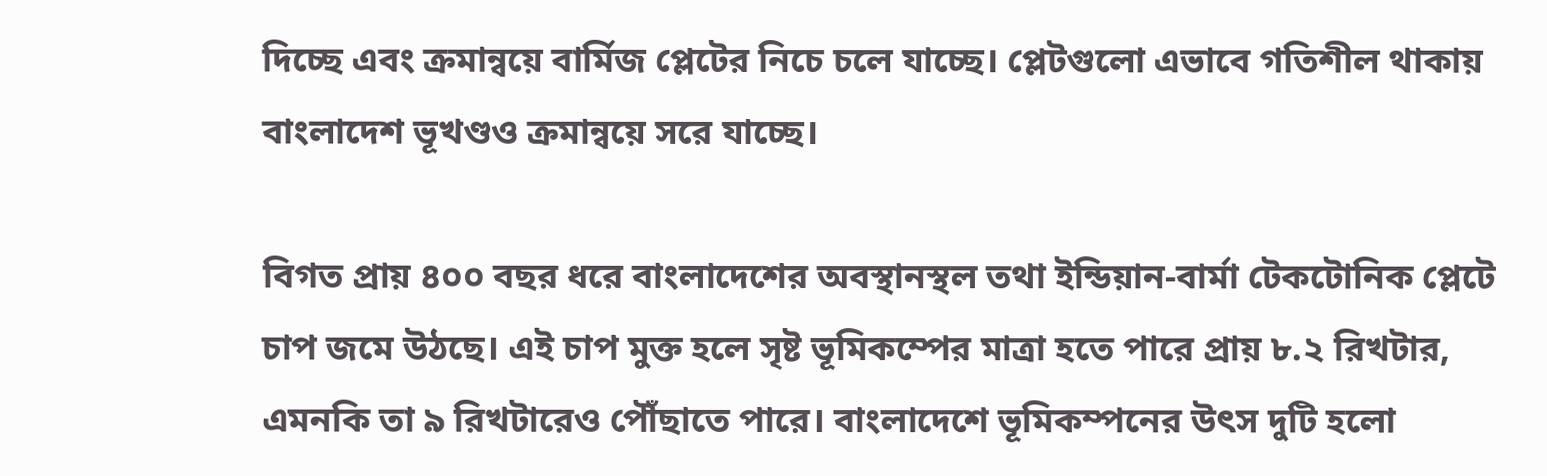দিচ্ছে এবং ক্রমান্বয়ে বার্মিজ প্লেটের নিচে চলে যাচ্ছে। প্লেটগুলো এভাবে গতিশীল থাকায় বাংলাদেশ ভূখণ্ডও ক্রমান্বয়ে সরে যাচ্ছে।

বিগত প্রায় ৪০০ বছর ধরে বাংলাদেশের অবস্থানস্থল তথা ইন্ডিয়ান-বার্মা টেকটোনিক প্লেটে চাপ জমে উঠছে। এই চাপ মুক্ত হলে সৃষ্ট ভূমিকম্পের মাত্রা হতে পারে প্রায় ৮.২ রিখটার, এমনকি তা ৯ রিখটারেও পৌঁছাতে পারে। বাংলাদেশে ভূমিকম্পনের উৎস দুটি হলো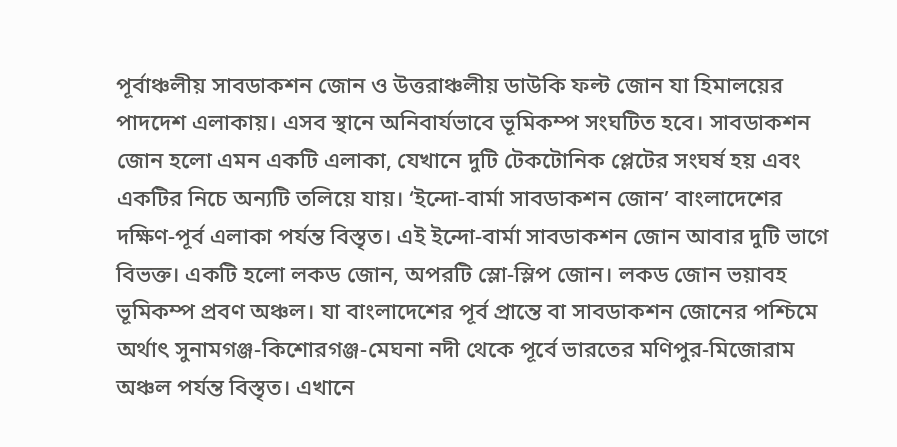পূর্বাঞ্চলীয় সাবডাকশন জোন ও উত্তরাঞ্চলীয় ডাউকি ফল্ট জোন যা হিমালয়ের পাদদেশ এলাকায়। এসব স্থানে অনিবার্যভাবে ভূমিকম্প সংঘটিত হবে। সাবডাকশন জোন হলো এমন একটি এলাকা, যেখানে দুটি টেকটোনিক প্লেটের সংঘর্ষ হয় এবং একটির নিচে অন্যটি তলিয়ে যায়। ‘ইন্দো-বার্মা সাবডাকশন জোন’ বাংলাদেশের দক্ষিণ-পূর্ব এলাকা পর্যন্ত বিস্তৃত। এই ইন্দো-বার্মা সাবডাকশন জোন আবার দুটি ভাগে বিভক্ত। একটি হলো লকড জোন, অপরটি স্লো-স্লিপ জোন। লকড জোন ভয়াবহ ভূমিকম্প প্রবণ অঞ্চল। যা বাংলাদেশের পূর্ব প্রান্তে বা সাবডাকশন জোনের পশ্চিমে অর্থাৎ সুনামগঞ্জ-কিশোরগঞ্জ-মেঘনা নদী থেকে পূর্বে ভারতের মণিপুর-মিজোরাম অঞ্চল পর্যন্ত বিস্তৃত। এখানে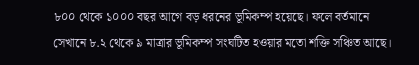৮০০ থেকে ১০০০ বছর আগে বড় ধরনের ভূমিকম্প হয়েছে। ফলে বর্তমানে সেখানে ৮.২ থেকে ৯ মাত্রার ভূমিকম্প সংঘটিত হওয়ার মতো শক্তি সঞ্চিত আছে।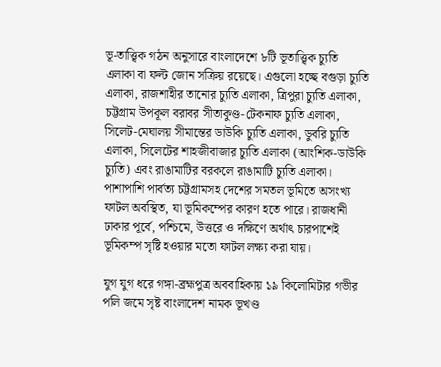ভূ-তাত্ত্বিক গঠন অনুসারে বাংলাদেশে ৮টি ভূতাত্ত্বিক চ্যুতি এলাকা বা ফল্ট জোন সক্রিয় রয়েছে। এগুলো হচ্ছে বগুড়া চ্যুতি এলাকা, রাজশাহীর তানোর চ্যুতি এলাকা, ত্রিপুরা চ্যুতি এলাকা, চট্টগ্রাম উপকূল বরাবর সীতাকুণ্ড-টেকনাফ চ্যুতি এলাকা, সিলেট-মেঘালয় সীমান্তের ডাউকি চ্যুতি এলাকা, ডুবরি চ্যুতি এলাকা, সিলেটের শাহজীবাজার চ্যুতি এলাকা (আংশিক-ডাউকি চ্যুতি) এবং রাঙামাটির বরকলে রাঙামাটি চ্যুতি এলাকা। পাশাপাশি পার্বত্য চট্টগ্রামসহ দেশের সমতল ভূমিতে অসংখ্য ফাটল অবস্থিত, যা ভূমিকম্পের কারণ হতে পারে। রাজধানী ঢাকার পূর্বে, পশ্চিমে, উত্তরে ও দক্ষিণে অর্থাৎ চারপাশেই ভূমিকম্প সৃষ্টি হওয়ার মতো ফাটল লক্ষ্য করা যায়।

যুগ যুগ ধরে গঙ্গা-ব্রহ্মপুত্র অববাহিকায় ১৯ কিলোমিটার গভীর পলি জমে সৃষ্ট বাংলাদেশ নামক ভূখণ্ড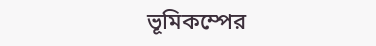ভূমিকম্পের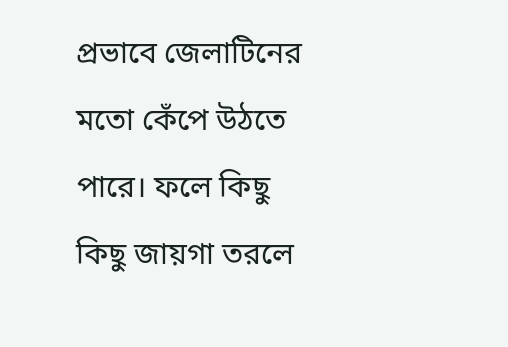প্রভাবে জেলাটিনের মতো কেঁপে উঠতে পারে। ফলে কিছু কিছু জায়গা তরলে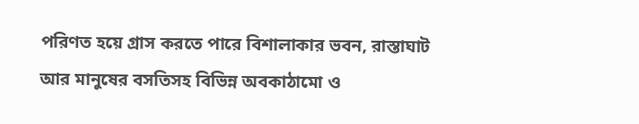পরিণত হয়ে গ্রাস করতে পারে বিশালাকার ভবন, রাস্তাঘাট আর মানুষের বসতিসহ বিভিন্ন অবকাঠামো ও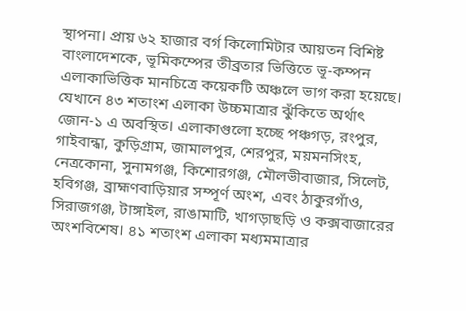স্থাপনা। প্রায় ৬২ হাজার বর্গ কিলোমিটার আয়তন বিশিষ্ট বাংলাদেশকে, ভূমিকম্পের তীব্রতার ভিত্তিতে ভূ-কম্পন এলাকাভিত্তিক মানচিত্রে কয়েকটি অঞ্চলে ভাগ করা হয়েছে। যেখানে ৪৩ শতাংশ এলাকা উচ্চমাত্রার ঝুঁকিতে অর্থাৎ জোন-১ এ অবস্থিত। এলাকাগুলো হচ্ছে পঞ্চগড়, রংপুর, গাইবান্ধা, কুড়িগ্রাম, জামালপুর, শেরপুর, ময়মনসিংহ, নেত্রকোনা, সুনামগঞ্জ, কিশোরগঞ্জ, মৌলভীবাজার, সিলেট, হবিগঞ্জ, ব্রাহ্মণবাড়িয়ার সম্পূর্ণ অংশ, এবং ঠাকুরগাঁও, সিরাজগঞ্জ, টাঙ্গাইল, রাঙামাটি, খাগড়াছড়ি ও কক্সবাজারের অংশবিশেষ। ৪১ শতাংশ এলাকা মধ্যমমাত্রার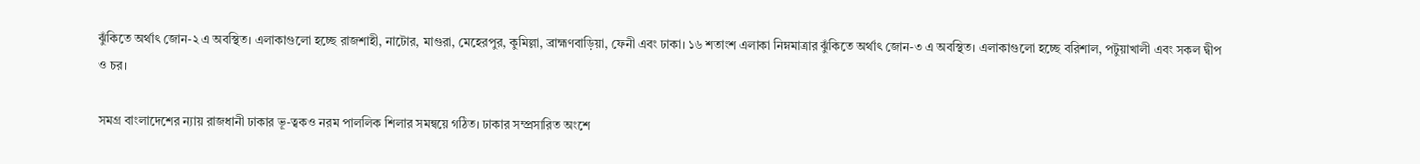ঝুঁকিতে অর্থাৎ জোন-২ এ অবস্থিত। এলাকাগুলো হচ্ছে রাজশাহী, নাটোর, মাগুরা, মেহেরপুর, কুমিল্লা, ব্রাহ্মণবাড়িয়া, ফেনী এবং ঢাকা। ১৬ শতাংশ এলাকা নিম্নমাত্রার ঝুঁকিতে অর্থাৎ জোন-৩ এ অবস্থিত। এলাকাগুলো হচ্ছে বরিশাল, পটুয়াখালী এবং সকল দ্বীপ ও চর।

সমগ্র বাংলাদেশের ন্যায় রাজধানী ঢাকার ভূ-ত্বকও নরম পাললিক শিলার সমন্বয়ে গঠিত। ঢাকার সম্প্রসারিত অংশে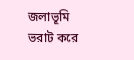জলাভূমি ভরাট করে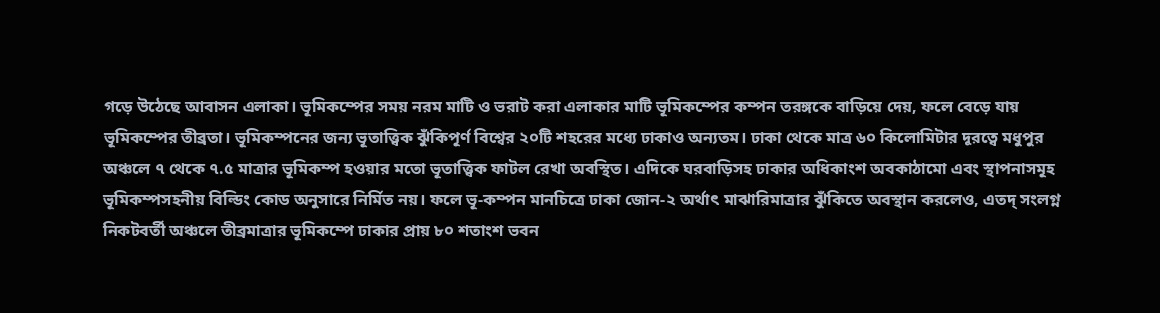গড়ে উঠেছে আবাসন এলাকা। ভূমিকম্পের সময় নরম মাটি ও ভরাট করা এলাকার মাটি ভূমিকম্পের কম্পন তরঙ্গকে বাড়িয়ে দেয়, ফলে বেড়ে যায় ভূমিকম্পের তীব্রতা। ভূমিকম্পনের জন্য ভূতাত্ত্বিক ঝুঁকিপূর্ণ বিশ্বের ২০টি শহরের মধ্যে ঢাকাও অন্যতম। ঢাকা থেকে মাত্র ৬০ কিলোমিটার দূরত্বে মধুপুর অঞ্চলে ৭ থেকে ৭.৫ মাত্রার ভূমিকম্প হওয়ার মতো ভূতাত্ত্বিক ফাটল রেখা অবস্থিত। এদিকে ঘরবাড়িসহ ঢাকার অধিকাংশ অবকাঠামো এবং স্থাপনাসমূহ ভূমিকম্পসহনীয় বিল্ডিং কোড অনুসারে নির্মিত নয়। ফলে ভূ-কম্পন মানচিত্রে ঢাকা জোন-২ অর্থাৎ মাঝারিমাত্রার ঝুঁকিতে অবস্থান করলেও, এতদ্ সংলগ্ন নিকটবর্তী অঞ্চলে তীব্রমাত্রার ভূমিকম্পে ঢাকার প্রায় ৮০ শতাংশ ভবন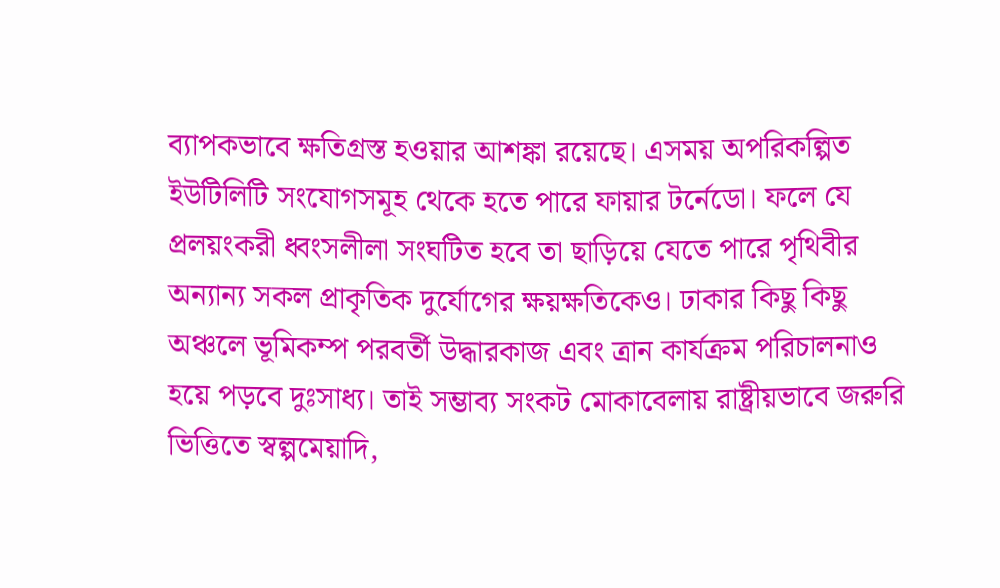ব্যাপকভাবে ক্ষতিগ্রস্ত হওয়ার আশঙ্কা রয়েছে। এসময় অপরিকল্পিত ইউটিলিটি সংযোগসমূহ থেকে হতে পারে ফায়ার টর্নেডো। ফলে যে প্রলয়ংকরী ধ্বংসলীলা সংঘটিত হবে তা ছাড়িয়ে যেতে পারে পৃথিবীর অন্যান্য সকল প্রাকৃতিক দুর্যোগের ক্ষয়ক্ষতিকেও। ঢাকার কিছু কিছু অঞ্চলে ভূমিকম্প পরবর্তী উদ্ধারকাজ এবং ত্রান কার্যক্রম পরিচালনাও হয়ে পড়বে দুঃসাধ্য। তাই সম্ভাব্য সংকট মোকাবেলায় রাষ্ট্রীয়ভাবে জরুরি ভিত্তিতে স্বল্পমেয়াদি,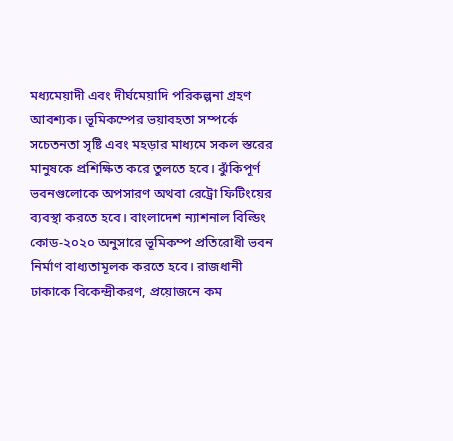মধ্যমেয়াদী এবং দীর্ঘমেয়াদি পরিকল্পনা গ্রহণ আবশ্যক। ভূমিকম্পের ভয়াবহতা সম্পর্কে সচেতনতা সৃষ্টি এবং মহড়ার মাধ্যমে সকল স্তরের মানুষকে প্রশিক্ষিত করে তুলতে হবে। ঝুঁকিপূর্ণ ভবনগুলোকে অপসারণ অথবা রেট্রো ফিটিংয়ের ব্যবস্থা করতে হবে। বাংলাদেশ ন্যাশনাল বিল্ডিং কোড-২০২০ অনুসারে ভূমিকম্প প্রতিরোধী ভবন নির্মাণ বাধ্যতামূলক করতে হবে। রাজধানী ঢাকাকে বিকেন্দ্রীকরণ, প্রয়োজনে কম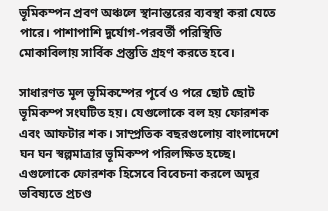ভূমিকম্পন প্রবণ অঞ্চলে স্থানান্তরের ব্যবস্থা করা যেতে পারে। পাশাপাশি দুর্যোগ-পরবর্তী পরিস্থিতি মোকাবিলায় সার্বিক প্রস্তুতি গ্রহণ করতে হবে।

সাধারণত মূল ভূমিকম্পের পূর্বে ও পরে ছোট ছোট ভূমিকম্প সংঘটিত হয়। যেগুলোকে বল হয় ফোরশক এবং আফটার শক। সাম্প্রতিক বছরগুলোয় বাংলাদেশে ঘন ঘন স্বল্পমাত্রার ভূমিকম্প পরিলক্ষিত হচ্ছে। এগুলোকে ফোরশক হিসেবে বিবেচনা করলে অদূর ভবিষ্যতে প্রচণ্ড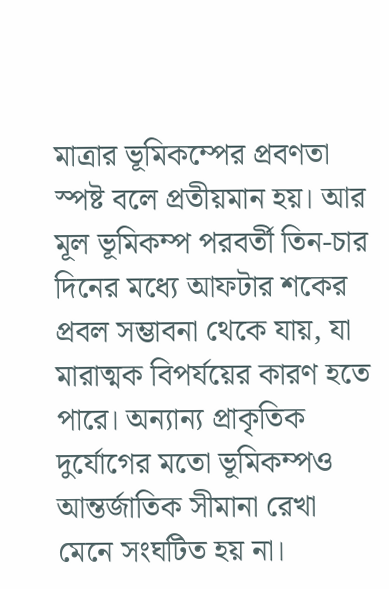মাত্রার ভূমিকম্পের প্রবণতা স্পষ্ট বলে প্রতীয়মান হয়। আর মূল ভূমিকম্প পরবর্তী তিন-চার দিনের মধ্যে আফটার শকের প্রবল সম্ভাবনা থেকে যায়, যা মারাত্মক বিপর্যয়ের কারণ হতে পারে। অন্যান্য প্রাকৃতিক দুর্যোগের মতো ভূমিকম্পও আন্তর্জাতিক সীমানা রেখা মেনে সংঘটিত হয় না।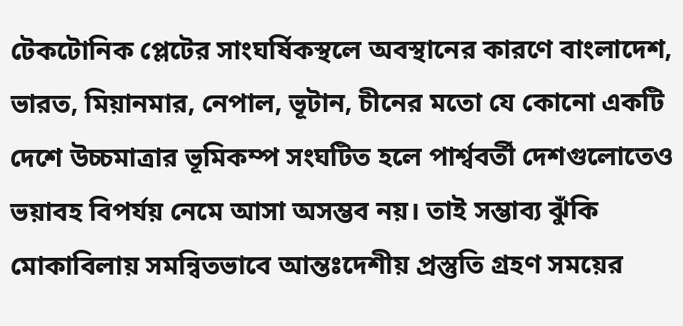টেকটোনিক প্লেটের সাংঘর্ষিকস্থলে অবস্থানের কারণে বাংলাদেশ, ভারত, মিয়ানমার, নেপাল, ভূটান, চীনের মতো যে কোনো একটি দেশে উচ্চমাত্রার ভূমিকম্প সংঘটিত হলে পার্শ্ববর্তী দেশগুলোতেও ভয়াবহ বিপর্যয় নেমে আসা অসম্ভব নয়। তাই সম্ভাব্য ঝুঁকি মোকাবিলায় সমন্বিতভাবে আন্তঃদেশীয় প্রস্তুতি গ্রহণ সময়ের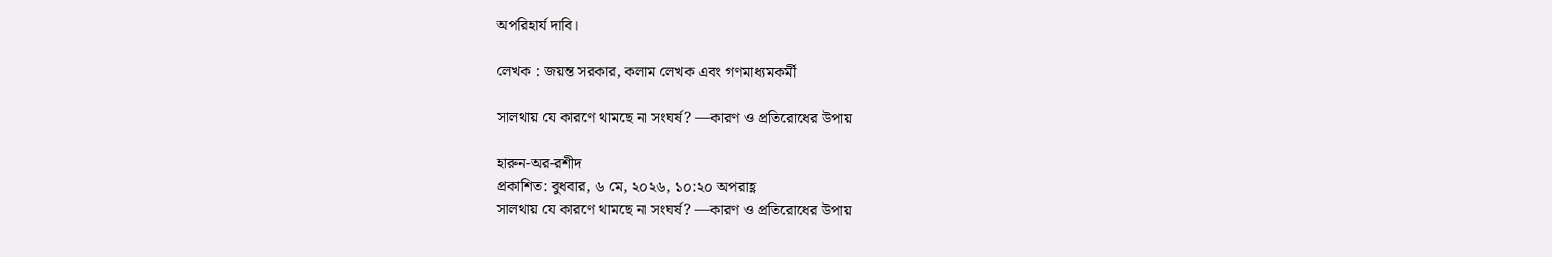অপরিহার্য দাবি।

লেখক : জয়ন্ত সরকার, কলাম লেখক এবং গণমাধ্যমকর্মী

সালথায় যে কারণে থামছে না সংঘর্ষ? —কারণ ও প্রতিরোধের উপায়

হারুন-অর-রশীদ
প্রকাশিত: বুধবার, ৬ মে, ২০২৬, ১০:২০ অপরাহ্ণ
সালথায় যে কারণে থামছে না সংঘর্ষ? —কারণ ও প্রতিরোধের উপায়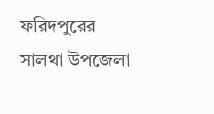ফরিদপুরের সালথা উপজেলা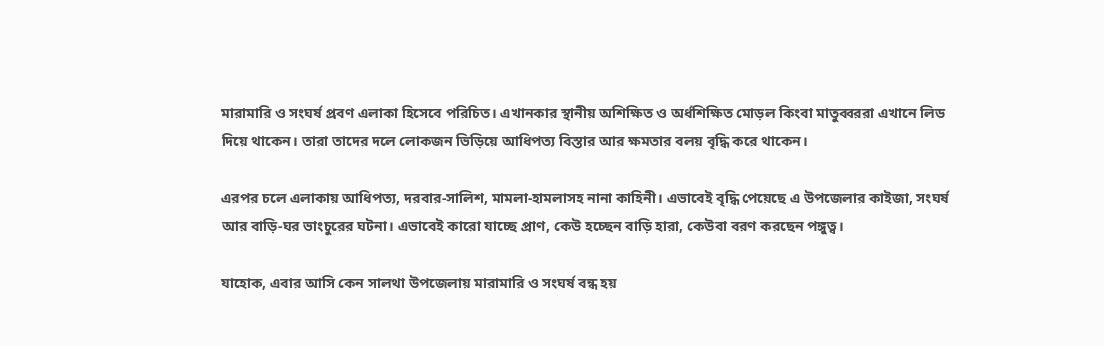মারামারি ও সংঘর্ষ প্রবণ এলাকা হিসেবে পরিচিত। এখানকার স্থানীয় অশিক্ষিত ও অর্ধশিক্ষিত মোড়ল কিংবা মাতুব্বররা এখানে লিড দিয়ে থাকেন। তারা তাদের দলে লোকজন ভিড়িয়ে আধিপত্য বিস্তার আর ক্ষমতার বলয় বৃদ্ধি করে থাকেন।

এরপর চলে এলাকায় আধিপত্য, দরবার-সালিশ, মামলা-হামলাসহ নানা কাহিনী। এভাবেই বৃদ্ধি পেয়েছে এ উপজেলার কাইজা, সংঘর্ষ আর বাড়ি-ঘর ভাংচুরের ঘটনা। এভাবেই কারো যাচ্ছে প্রাণ, কেউ হচ্ছেন বাড়ি হারা, কেউবা বরণ করছেন পঙ্গুত্ব।

যাহোক, এবার আসি কেন সালথা উপজেলায় মারামারি ও সংঘর্ষ বন্ধ হয়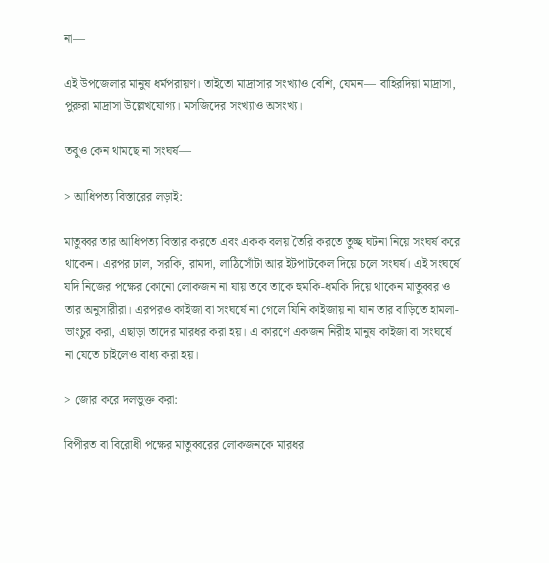না—

এই উপজেলার মানুষ ধর্মপরায়ণ। তাইতো মাদ্রাসার সংখ্যাও বেশি, যেমন— বাহিরদিয়া মাদ্রাসা, পুরুরা মাদ্রাসা উল্লেখযোগ্য। মসজিদের সংখ্যাও অসংখ্য।

তবুও কেন থামছে না সংঘর্ষ—

> আধিপত্য বিস্তারের লড়াই:

মাতুব্বর তার আধিপত্য বিস্তার করতে এবং একক বলয় তৈরি করতে তুচ্ছ ঘটনা নিয়ে সংঘর্ষ করে থাকেন। এরপর ঢাল, সরকি, রামদা, লাঠিসোঁটা আর ইটপাটকেল দিয়ে চলে সংঘর্ষ। এই সংঘর্ষে যদি নিজের পক্ষের কোনো লোকজন না যায় তবে তাকে হুমকি-ধমকি দিয়ে থাকেন মাতুব্বর ও তার অনুসারীরা। এরপরও কাইজা বা সংঘর্ষে না গেলে যিনি কাইজায় না যান তার বাড়িতে হামলা-ভাংচুর করা, এছাড়া তাদের মারধর করা হয়। এ কারণে একজন নিরীহ মানুষ কাইজা বা সংঘর্ষে না যেতে চাইলেও বাধ্য করা হয়।

> জোর করে দলভুক্ত করা:

বিপীরত বা বিরোধী পক্ষের মাতুব্বরের লোকজনকে মারধর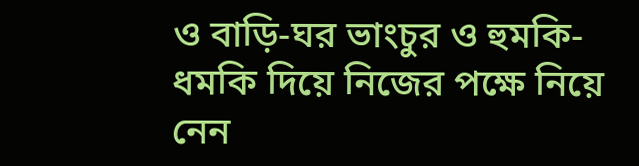ও বাড়ি-ঘর ভাংচুর ও হুমকি-ধমকি দিয়ে নিজের পক্ষে নিয়ে নেন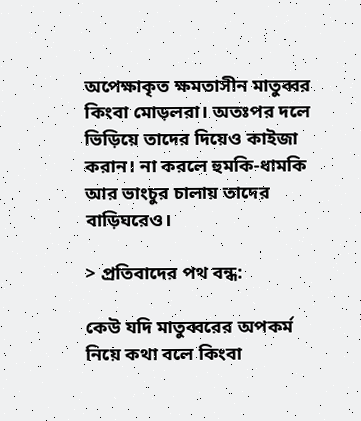অপেক্ষাকৃত ক্ষমতাসীন মাতুব্বর কিংবা মোড়লরা। অতঃপর দলে ভিড়িয়ে তাদের দিয়েও কাইজা করান। না করলে হুমকি-ধামকি আর ভাংচুর চালায় তাদের বাড়িঘরেও।

> প্রতিবাদের পথ বন্ধ:

কেউ যদি মাতুব্বরের অপকর্ম নিয়ে কথা বলে কিংবা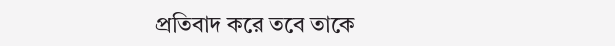প্রতিবাদ করে তবে তাকে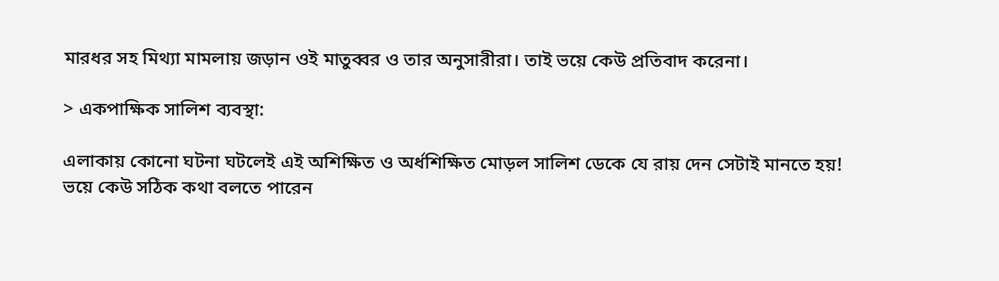মারধর সহ মিথ্যা মামলায় জড়ান ওই মাতুব্বর ও তার অনুসারীরা। তাই ভয়ে কেউ প্রতিবাদ করেনা।

> একপাক্ষিক সালিশ ব্যবস্থা:

এলাকায় কোনো ঘটনা ঘটলেই এই অশিক্ষিত ও অর্ধশিক্ষিত মোড়ল সালিশ ডেকে যে রায় দেন সেটাই মানতে হয়! ভয়ে কেউ সঠিক কথা বলতে পারেন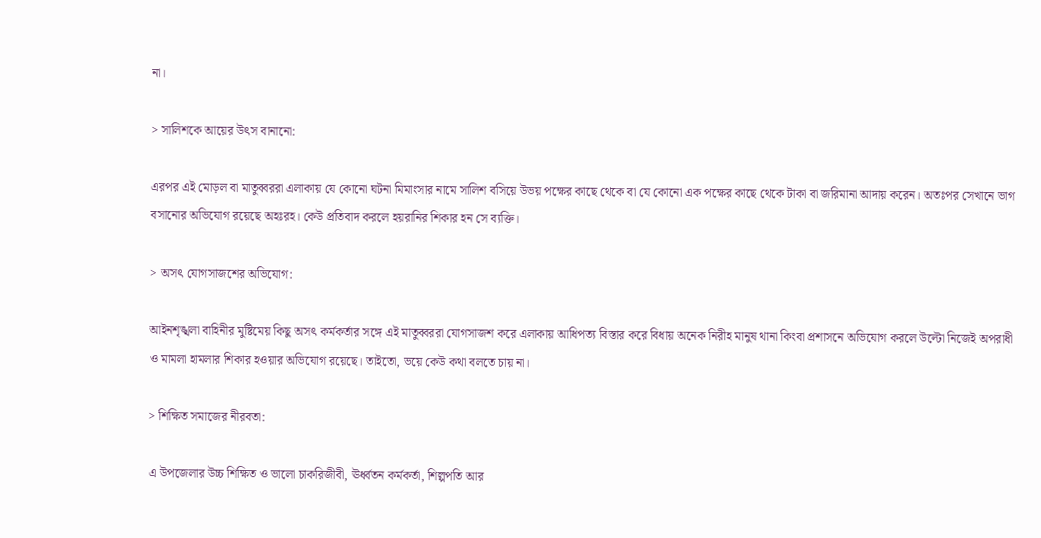না।

> সালিশকে আয়ের উৎস বানানো:

এরপর এই মোড়ল বা মাতুব্বররা এলাকায় যে কোনো ঘটনা মিমাংসার নামে সালিশ বসিয়ে উভয় পক্ষের কাছে থেকে বা যে কোনো এক পক্ষের কাছে থেকে টাকা বা জরিমানা আদায় করেন। অতঃপর সেখানে ভাগ বসানোর অভিযোগ রয়েছে অহঃরহ। কেউ প্রতিবাদ করলে হয়রানির শিকার হন সে ব্যক্তি।

> অসৎ যোগসাজশের অভিযোগ:

আইনশৃঙ্খলা বাহিনীর মুষ্টিমেয় কিছু অসৎ কর্মকর্তার সঙ্গে এই মাতুব্বররা যোগসাজশ করে এলাকায় আধিপত্য বিস্তার করে বিধায় অনেক নিরীহ মানুষ থানা কিংবা প্রশাসনে অভিযোগ করলে উল্টো নিজেই অপরাধী ও মামলা হামলার শিকার হওয়ার অভিযোগ রয়েছে। তাইতো, ভয়ে কেউ কথা বলতে চায় না।

> শিক্ষিত সমাজের নীরবতা:

এ উপজেলার উচ্চ শিক্ষিত ও ভালো চাকরিজীবী, ঊর্ধ্বতন কর্মকর্তা, শিল্পপতি আর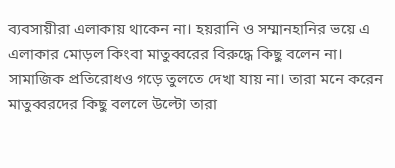ব্যবসায়ীরা এলাকায় থাকেন না। হয়রানি ও সম্মানহানির ভয়ে এ এলাকার মোড়ল কিংবা মাতুব্বরের বিরুদ্ধে কিছু বলেন না। সামাজিক প্রতিরোধও গড়ে তুলতে দেখা যায় না। তারা মনে করেন মাতুব্বরদের কিছু বললে উল্টো তারা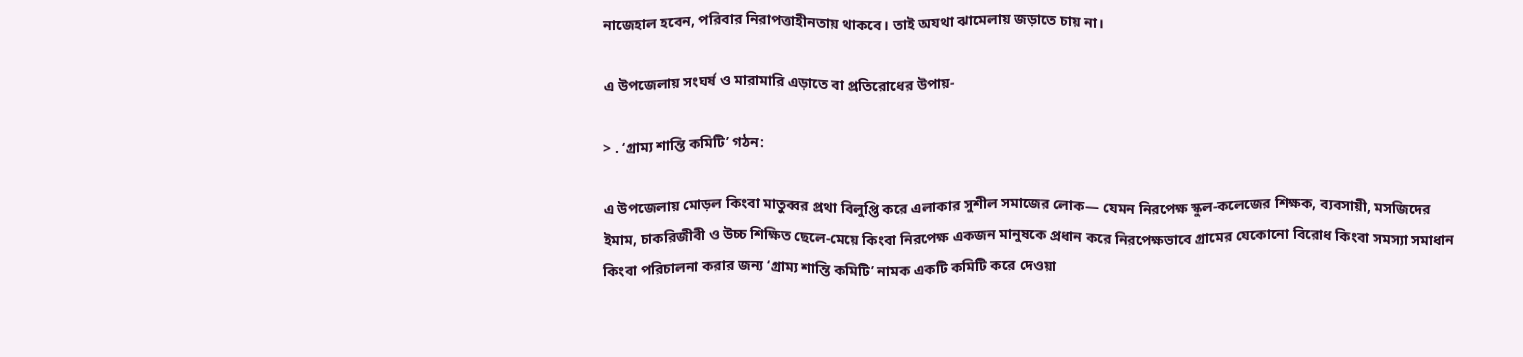নাজেহাল হবেন, পরিবার নিরাপত্তাহীনতায় থাকবে। তাই অযথা ঝামেলায় জড়াতে চায় না।

এ উপজেলায় সংঘর্ষ ও মারামারি এড়াতে বা প্রতিরোধের উপায়-

> . ‘গ্রাম্য শান্তি কমিটি’ গঠন:

এ উপজেলায় মোড়ল কিংবা মাতুব্বর প্রথা বিলুপ্তি করে এলাকার সুশীল সমাজের লোক— যেমন নিরপেক্ষ স্কুল-কলেজের শিক্ষক, ব্যবসায়ী, মসজিদের ইমাম, চাকরিজীবী ও উচ্চ শিক্ষিত ছেলে-মেয়ে কিংবা নিরপেক্ষ একজন মানুষকে প্রধান করে নিরপেক্ষভাবে গ্রামের যেকোনো বিরোধ কিংবা সমস্যা সমাধান কিংবা পরিচালনা করার জন্য ‘গ্রাম্য শান্তি কমিটি’ নামক একটি কমিটি করে দেওয়া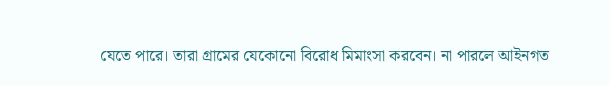যেতে পারে। তারা গ্রামের যেকোনো বিরোধ মিমাংসা করবেন। না পারলে আইনগত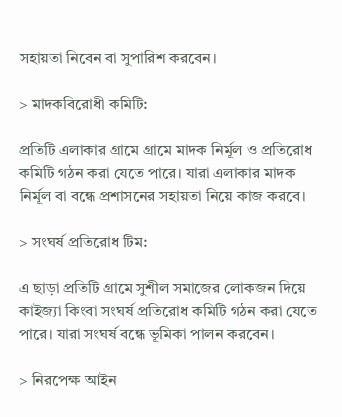সহায়তা নিবেন বা সুপারিশ করবেন।

> মাদকবিরোধী কমিটি:

প্রতিটি এলাকার গ্রামে গ্রামে মাদক নির্মূল ও প্রতিরোধ কমিটি গঠন করা যেতে পারে। যারা এলাকার মাদক নির্মূল বা বন্ধে প্রশাসনের সহায়তা নিয়ে কাজ করবে।

> সংঘর্ষ প্রতিরোধ টিম:

এ ছাড়া প্রতিটি গ্রামে সুশীল সমাজের লোকজন দিয়ে কাইজ্যা কিংবা সংঘর্ষ প্রতিরোধ কমিটি গঠন করা যেতে পারে। যারা সংঘর্ষ বন্ধে ভূমিকা পালন করবেন।

> নিরপেক্ষ আইন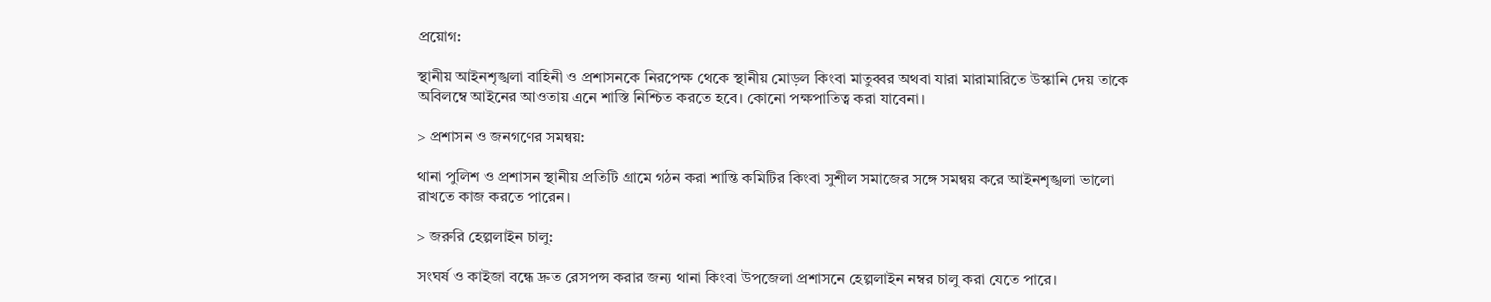প্রয়োগ:

স্থানীয় আইনশৃঙ্খলা বাহিনী ও প্রশাসনকে নিরপেক্ষ থেকে স্থানীয় মোড়ল কিংবা মাতুব্বর অথবা যারা মারামারিতে উস্কানি দেয় তাকে অবিলম্বে আইনের আওতায় এনে শাস্তি নিশ্চিত করতে হবে। কোনো পক্ষপাতিত্ব করা যাবেনা।

> প্রশাসন ও জনগণের সমন্বয়:

থানা পুলিশ ও প্রশাসন স্থানীয় প্রতিটি গ্রামে গঠন করা শান্তি কমিটির কিংবা সুশীল সমাজের সঙ্গে সমন্বয় করে আইনশৃঙ্খলা ভালো রাখতে কাজ করতে পারেন।

> জরুরি হেল্পলাইন চালু:

সংঘর্ষ ও কাইজা বন্ধে দ্রুত রেসপন্স করার জন্য থানা কিংবা উপজেলা প্রশাসনে হেল্পলাইন নম্বর চালু করা যেতে পারে।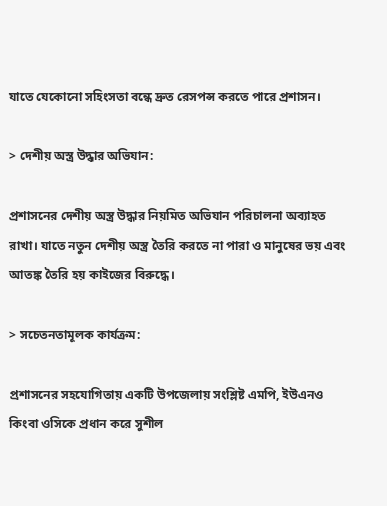যাতে যেকোনো সহিংসতা বন্ধে দ্রুত রেসপন্স করতে পারে প্রশাসন।

> দেশীয় অস্ত্র উদ্ধার অভিযান:

প্রশাসনের দেশীয় অস্ত্র উদ্ধার নিয়মিত অভিযান পরিচালনা অব্যাহত রাখা। যাতে নতুন দেশীয় অস্ত্র তৈরি করতে না পারা ও মানুষের ভয় এবং আতঙ্ক তৈরি হয় কাইজের বিরুদ্ধে।

> সচেতনতামূলক কার্যক্রম:

প্রশাসনের সহযোগিতায় একটি উপজেলায় সংশ্লিষ্ট এমপি, ইউএনও কিংবা ওসিকে প্রধান করে সুশীল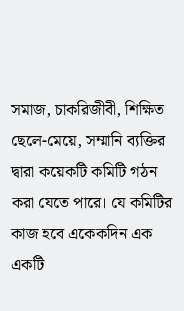সমাজ, চাকরিজীবী, শিক্ষিত ছেলে-মেয়ে, সম্মানি ব্যক্তির দ্বারা কয়েকটি কমিটি গঠন করা যেতে পারে। যে কমিটির কাজ হবে একেকদিন এক একটি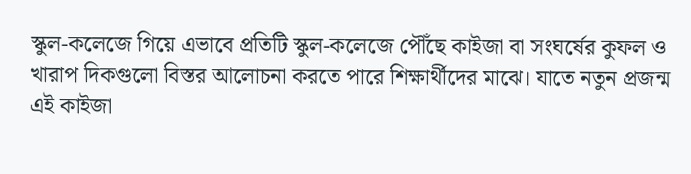স্কুল-কলেজে গিয়ে এভাবে প্রতিটি স্কুল-কলেজে পৌঁছে কাইজা বা সংঘর্ষের কুফল ও খারাপ দিকগুলো বিস্তর আলোচনা করতে পারে শিক্ষার্থীদের মাঝে। যাতে নতুন প্রজন্ম এই কাইজা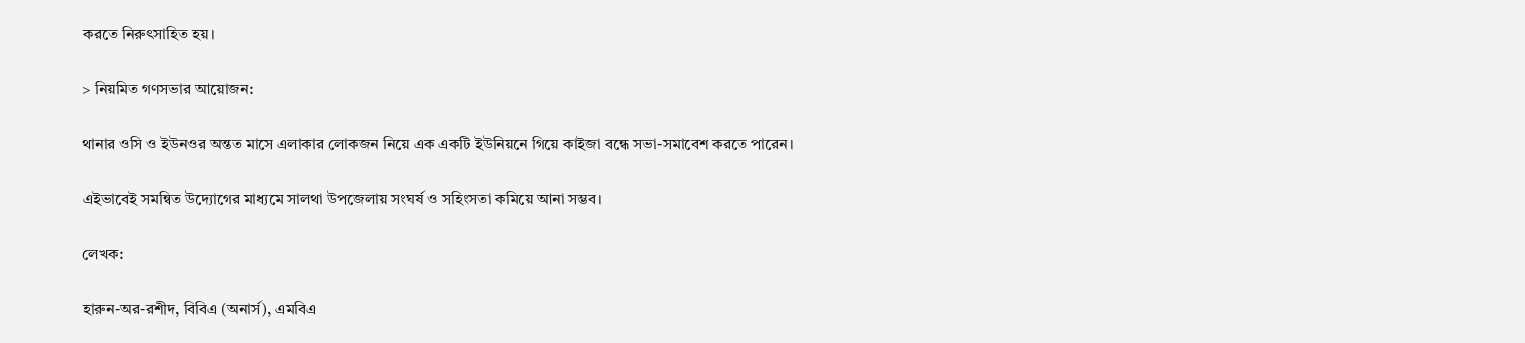করতে নিরুৎসাহিত হয়।

> নিয়মিত গণসভার আয়োজন:

থানার ওসি ও ইউনওর অন্তত মাসে এলাকার লোকজন নিয়ে এক একটি ইউনিয়নে গিয়ে কাইজা বন্ধে সভা-সমাবেশ করতে পারেন।

এইভাবেই সমন্বিত উদ্যোগের মাধ্যমে সালথা উপজেলায় সংঘর্ষ ও সহিংসতা কমিয়ে আনা সম্ভব।

লেখক:

হারুন-অর-রশীদ, বিবিএ (অনার্স), এমবিএ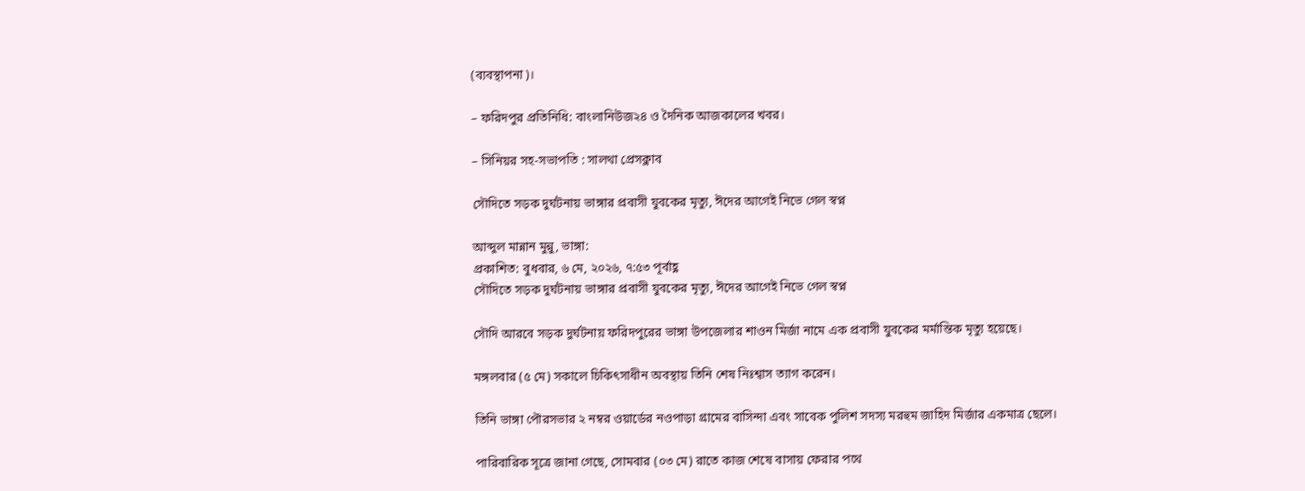(ব্যবস্থাপনা)।

– ফরিদপুর প্রতিনিধি: বাংলানিউজ২৪ ও দৈনিক আজকালের খবর।

– সিনিয়র সহ-সভাপতি : সালথা প্রেসক্লাব

সৌদিতে সড়ক দুর্ঘটনায় ভাঙ্গার প্রবাসী যুবকের মৃত্যু, ঈদের আগেই নিভে গেল স্বপ্ন

আব্দুল মান্নান মুন্নু, ভাঙ্গা:
প্রকাশিত: বুধবার, ৬ মে, ২০২৬, ৭:৫৩ পূর্বাহ্ণ
সৌদিতে সড়ক দুর্ঘটনায় ভাঙ্গার প্রবাসী যুবকের মৃত্যু, ঈদের আগেই নিভে গেল স্বপ্ন

সৌদি আরবে সড়ক দুর্ঘটনায় ফরিদপুরের ভাঙ্গা উপজেলার শাওন মির্জা নামে এক প্রবাসী যুবকের মর্মান্তিক মৃত্যু হয়েছে।

মঙ্গলবার (৫ মে) সকালে চিকিৎসাধীন অবস্থায় তিনি শেষ নিঃশ্বাস ত্যাগ করেন।

তিনি ভাঙ্গা পৌরসভার ২ নম্বর ওয়ার্ডের নওপাড়া গ্রামের বাসিন্দা এবং সাবেক পুলিশ সদস্য মরহুম জাহিদ মির্জার একমাত্র ছেলে।

পারিবারিক সূত্রে জানা গেছে, সোমবার (০৩ মে) রাতে কাজ শেষে বাসায় ফেরার পথে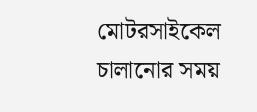মোটরসাইকেল চালানোর সময়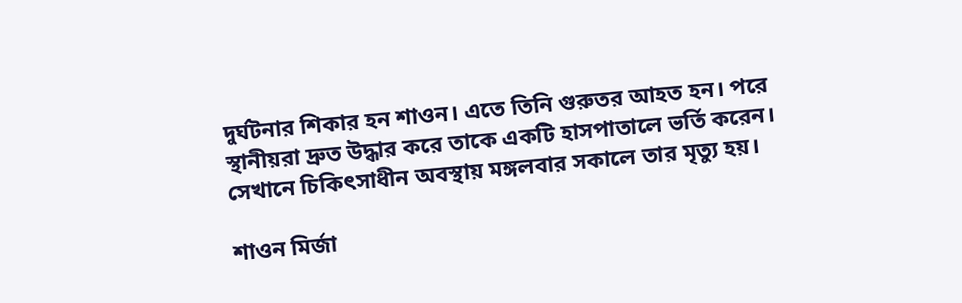দুর্ঘটনার শিকার হন শাওন। এতে তিনি গুরুতর আহত হন। পরে স্থানীয়রা দ্রুত উদ্ধার করে তাকে একটি হাসপাতালে ভর্তি করেন। সেখানে চিকিৎসাধীন অবস্থায় মঙ্গলবার সকালে তার মৃত্যু হয়।

শাওন মির্জা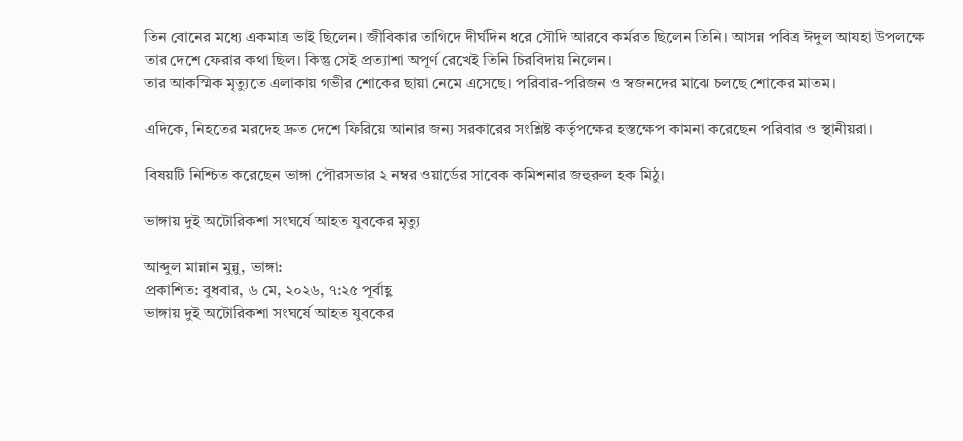তিন বোনের মধ্যে একমাত্র ভাই ছিলেন। জীবিকার তাগিদে দীর্ঘদিন ধরে সৌদি আরবে কর্মরত ছিলেন তিনি। আসন্ন পবিত্র ঈদুল আযহা উপলক্ষে তার দেশে ফেরার কথা ছিল। কিন্তু সেই প্রত্যাশা অপূর্ণ রেখেই তিনি চিরবিদায় নিলেন।
তার আকস্মিক মৃত্যুতে এলাকায় গভীর শোকের ছায়া নেমে এসেছে। পরিবার-পরিজন ও স্বজনদের মাঝে চলছে শোকের মাতম।

এদিকে, নিহতের মরদেহ দ্রুত দেশে ফিরিয়ে আনার জন্য সরকারের সংশ্লিষ্ট কর্তৃপক্ষের হস্তক্ষেপ কামনা করেছেন পরিবার ও স্থানীয়রা।

বিষয়টি নিশ্চিত করেছেন ভাঙ্গা পৌরসভার ২ নম্বর ওয়ার্ডের সাবেক কমিশনার জহুরুল হক মিঠু।

ভাঙ্গায় দুই অটোরিকশা সংঘর্ষে আহত যুবকের মৃত্যু

আব্দুল মান্নান মুন্নু, ভাঙ্গা:
প্রকাশিত: বুধবার, ৬ মে, ২০২৬, ৭:২৫ পূর্বাহ্ণ
ভাঙ্গায় দুই অটোরিকশা সংঘর্ষে আহত যুবকের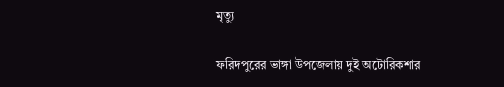মৃত্যু

ফরিদপুরের ভাঙ্গা উপজেলায় দুই অটোরিকশার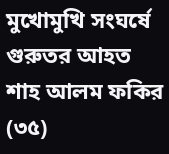মুখোমুখি সংঘর্ষে গুরুতর আহত শাহ আলম ফকির (৩৫)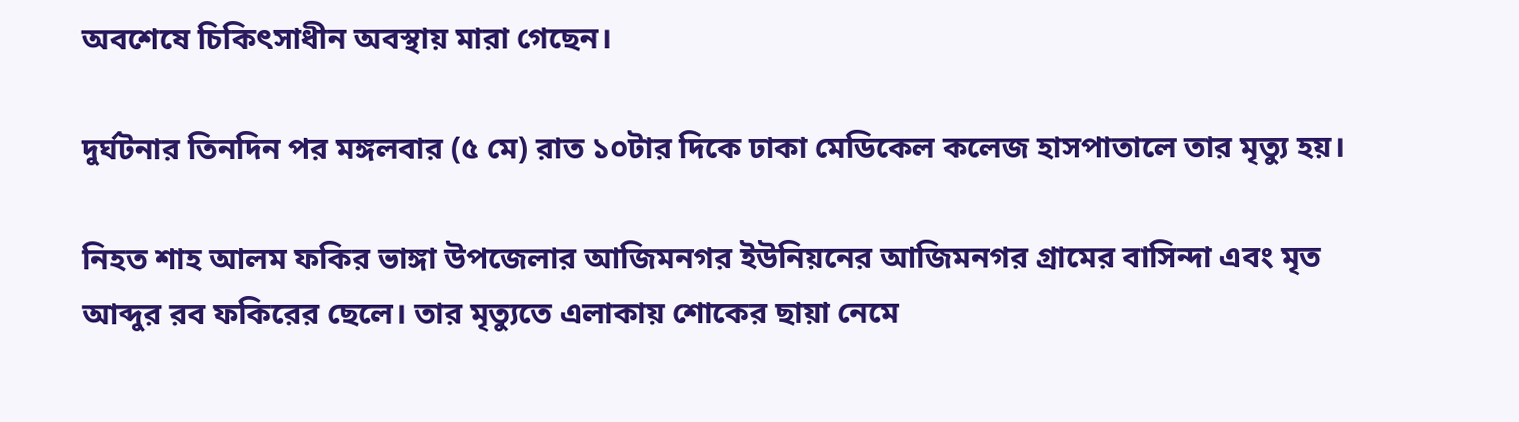অবশেষে চিকিৎসাধীন অবস্থায় মারা গেছেন।

দুর্ঘটনার তিনদিন পর মঙ্গলবার (৫ মে) রাত ১০টার দিকে ঢাকা মেডিকেল কলেজ হাসপাতালে তার মৃত্যু হয়।

নিহত শাহ আলম ফকির ভাঙ্গা উপজেলার আজিমনগর ইউনিয়নের আজিমনগর গ্রামের বাসিন্দা এবং মৃত আব্দুর রব ফকিরের ছেলে। তার মৃত্যুতে এলাকায় শোকের ছায়া নেমে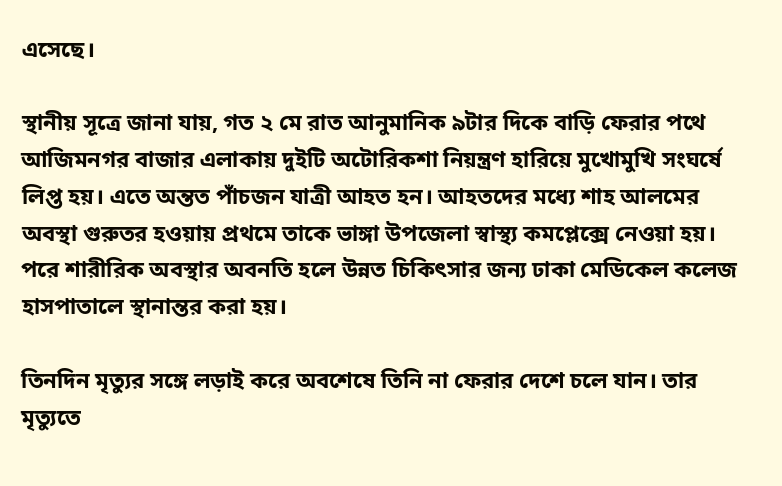এসেছে।

স্থানীয় সূত্রে জানা যায়, গত ২ মে রাত আনুমানিক ৯টার দিকে বাড়ি ফেরার পথে আজিমনগর বাজার এলাকায় দুইটি অটোরিকশা নিয়ন্ত্রণ হারিয়ে মুখোমুখি সংঘর্ষে লিপ্ত হয়। এতে অন্তত পাঁচজন যাত্রী আহত হন। আহতদের মধ্যে শাহ আলমের অবস্থা গুরুতর হওয়ায় প্রথমে তাকে ভাঙ্গা উপজেলা স্বাস্থ্য কমপ্লেক্সে নেওয়া হয়। পরে শারীরিক অবস্থার অবনতি হলে উন্নত চিকিৎসার জন্য ঢাকা মেডিকেল কলেজ হাসপাতালে স্থানান্তর করা হয়।

তিনদিন মৃত্যুর সঙ্গে লড়াই করে অবশেষে তিনি না ফেরার দেশে চলে যান। তার মৃত্যুতে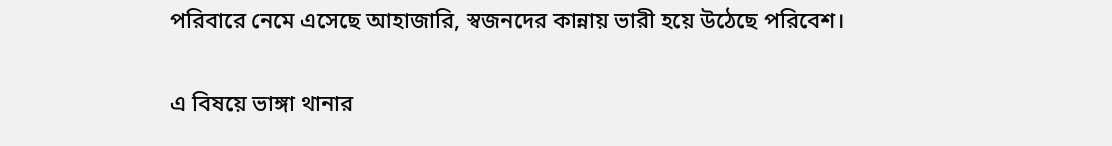পরিবারে নেমে এসেছে আহাজারি, স্বজনদের কান্নায় ভারী হয়ে উঠেছে পরিবেশ।

এ বিষয়ে ভাঙ্গা থানার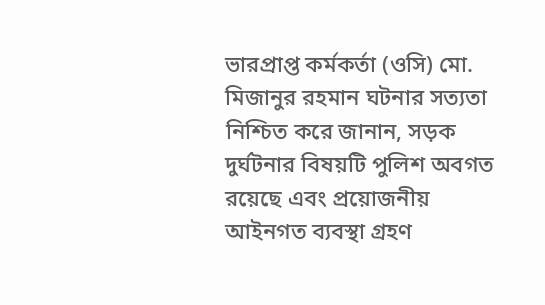ভারপ্রাপ্ত কর্মকর্তা (ওসি) মো. মিজানুর রহমান ঘটনার সত্যতা নিশ্চিত করে জানান, সড়ক দুর্ঘটনার বিষয়টি পুলিশ অবগত রয়েছে এবং প্রয়োজনীয় আইনগত ব্যবস্থা গ্রহণ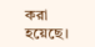করা হয়েছে।